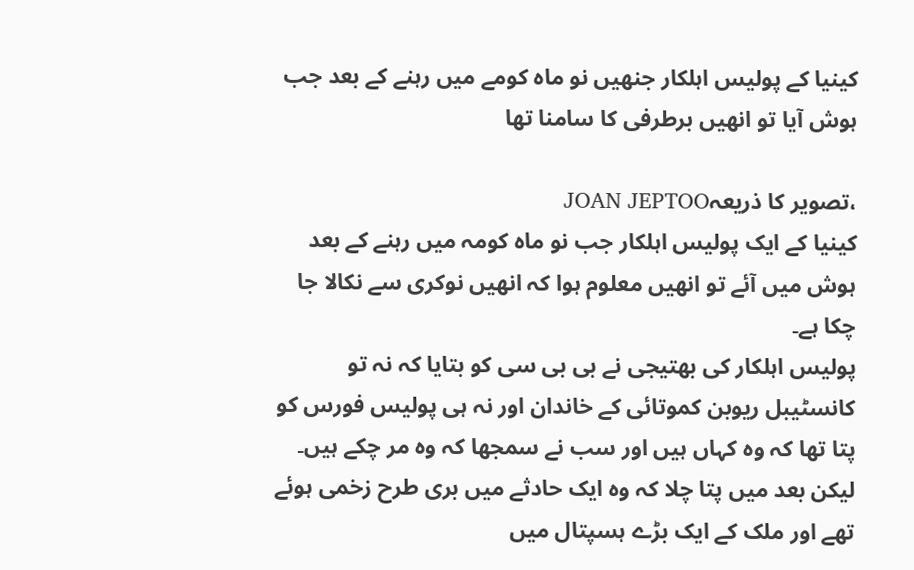کینیا کے پولیس اہلکار جنھیں نو ماہ کومے میں رہنے کے بعد جب ہوش آیا تو انھیں برطرفی کا سامنا تھا

،تصویر کا ذریعہJOAN JEPTOO
کینیا کے ایک پولیس اہلکار جب نو ماہ کومہ میں رہنے کے بعد ہوش میں آئے تو انھیں معلوم ہوا کہ انھیں نوکری سے نکالا جا چکا ہے۔
پولیس اہلکار کی بھتیجی نے بی بی سی کو بتایا کہ نہ تو کانسٹیبل ریوبن کموتائی کے خاندان اور نہ ہی پولیس فورس کو پتا تھا کہ وہ کہاں ہیں اور سب نے سمجھا کہ وہ مر چکے ہیں۔
لیکن بعد میں پتا چلا کہ وہ ایک حادثے میں بری طرح زخمی ہوئے تھے اور ملک کے ایک بڑے ہسپتال میں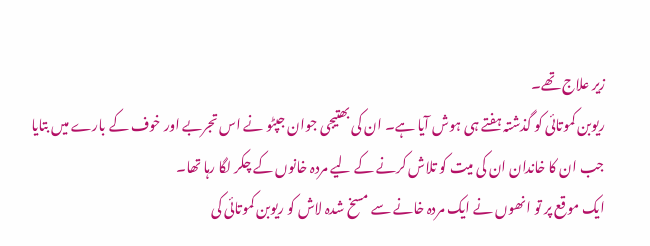زیر علاج تھے۔
ریوبن کموتائی کو گذشتہ ہفتے ہی ہوش آیا ہے۔ ان کی بھتیجی جوان جپٹو نے اس تجربے اور خوف کے بارے میں بتایا جب ان کا خاندان ان کی میت کو تلاش کرنے کے لیے مردہ خانوں کے چکر لگا رہا تھا۔
ایک موقع پر تو انھوں نے ایک مردہ خانے سے مسخ شدہ لاش کو ریوبن کموتائی کی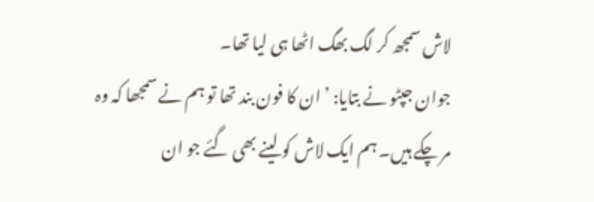لاش سمجھ کر لگ بھگ اٹھا ہی لیا تھا۔
جوان جپٹو نے بتایا: ’ان کا فون بند تھا تو ہم نے سمجھا کہ وہ مر چکے ہیں۔ ہم ایک لاش کو لینے بھی گئے جو ان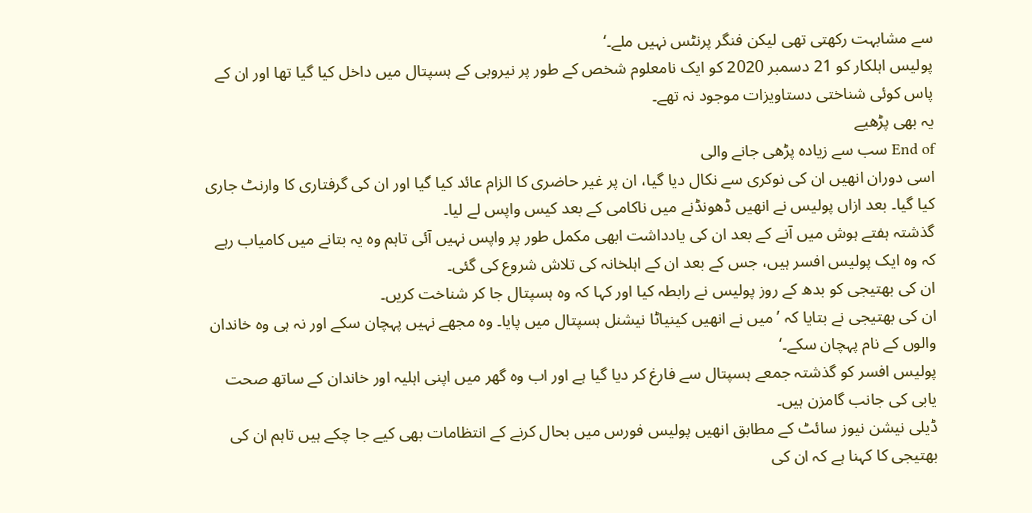سے مشابہت رکھتی تھی لیکن فنگر پرنٹس نہیں ملے۔‘
پولیس اہلکار کو 21 دسمبر 2020 کو ایک نامعلوم شخص کے طور پر نیروبی کے ہسپتال میں داخل کیا گیا تھا اور ان کے پاس کوئی شناختی دستاویزات موجود نہ تھے۔
یہ بھی پڑھیے
End of سب سے زیادہ پڑھی جانے والی
اسی دوران انھیں ان کی نوکری سے نکال دیا گیا، ان پر غیر حاضری کا الزام عائد کیا گیا اور ان کی گرفتاری کا وارنٹ جاری کیا گیا۔ بعد ازاں پولیس نے انھیں ڈھونڈنے میں ناکامی کے بعد کیس واپس لے لیا۔
گذشتہ ہفتے ہوش میں آنے کے بعد ان کی یادداشت ابھی مکمل طور پر واپس نہیں آئی تاہم وہ یہ بتانے میں کامیاب رہے کہ وہ ایک پولیس افسر ہیں، جس کے بعد ان کے اہلخانہ کی تلاش شروع کی گئی۔
ان کی بھتیجی کو بدھ کے روز پولیس نے رابطہ کیا اور کہا کہ وہ ہسپتال جا کر شناخت کریں۔
ان کی بھتیجی نے بتایا کہ ’میں نے انھیں کینیاٹا نیشنل ہسپتال میں پایا۔ وہ مجھے نہیں پہچان سکے اور نہ ہی وہ خاندان والوں کے نام پہچان سکے۔‘
پولیس افسر کو گذشتہ جمعے ہسپتال سے فارغ کر دیا گیا ہے اور اب وہ گھر میں اپنی اہلیہ اور خاندان کے ساتھ صحت یابی کی جانب گامزن ہیں۔
ڈیلی نیشن نیوز سائٹ کے مطابق انھیں پولیس فورس میں بحال کرنے کے انتظامات بھی کیے جا چکے ہیں تاہم ان کی بھتیجی کا کہنا ہے کہ ان کی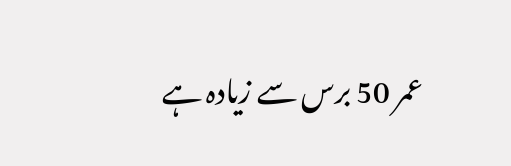عمر 50 برس سے زیادہ ہے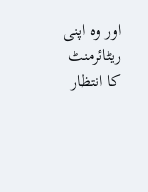اور وہ اپنی ریٹائرمنٹ کا انتظار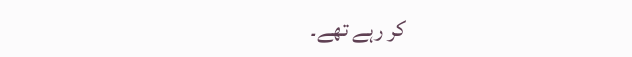کر رہے تھے۔